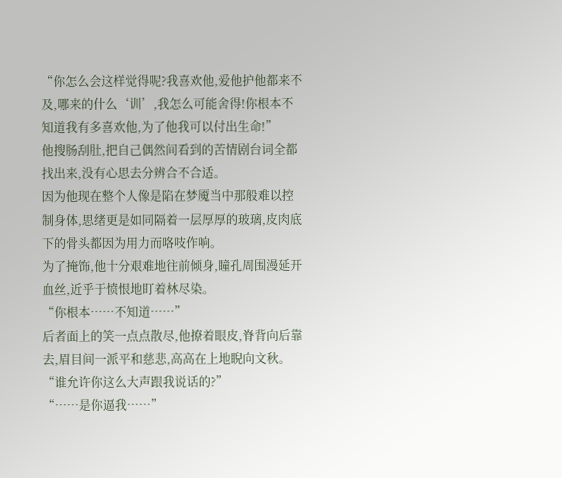“你怎么会这样觉得呢?我喜欢他,爱他护他都来不及,哪来的什么‘训’,我怎么可能舍得!你根本不知道我有多喜欢他,为了他我可以付出生命!”
他搜肠刮肚,把自己偶然间看到的苦情剧台词全都找出来,没有心思去分辨合不合适。
因为他现在整个人像是陷在梦魇当中那般难以控制身体,思绪更是如同隔着一层厚厚的玻璃,皮肉底下的骨头都因为用力而咯吱作响。
为了掩饰,他十分艰难地往前倾身,瞳孔周围漫延开血丝,近乎于愤恨地盯着林尽染。
“你根本……不知道……”
后者面上的笑一点点散尽,他撩着眼皮,脊背向后靠去,眉目间一派平和慈悲,高高在上地睨向文秋。
“谁允许你这么大声跟我说话的?”
“……是你逼我……”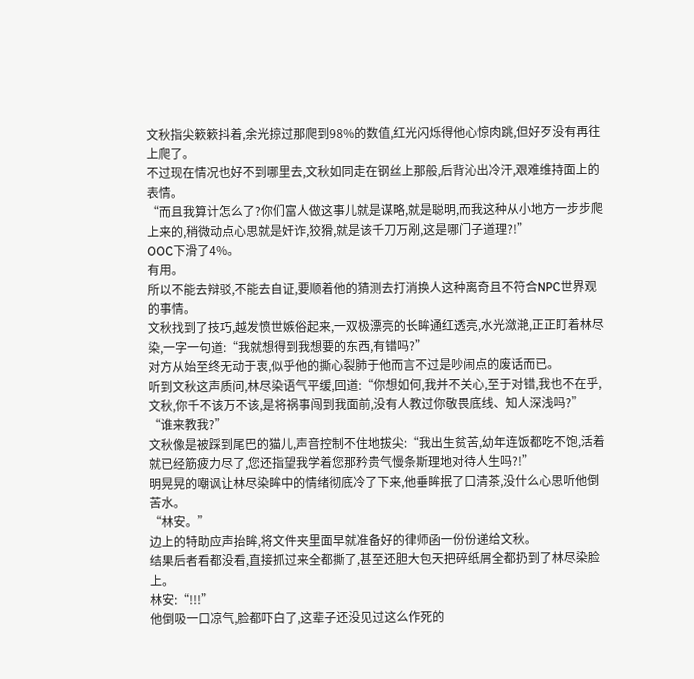文秋指尖簌簌抖着,余光掠过那爬到98%的数值,红光闪烁得他心惊肉跳,但好歹没有再往上爬了。
不过现在情况也好不到哪里去,文秋如同走在钢丝上那般,后背沁出冷汗,艰难维持面上的表情。
“而且我算计怎么了?你们富人做这事儿就是谋略,就是聪明,而我这种从小地方一步步爬上来的,稍微动点心思就是奸诈,狡猾,就是该千刀万剐,这是哪门子道理?!”
OOC下滑了4%。
有用。
所以不能去辩驳,不能去自证,要顺着他的猜测去打消换人这种离奇且不符合NPC世界观的事情。
文秋找到了技巧,越发愤世嫉俗起来,一双极漂亮的长眸通红透亮,水光潋滟,正正盯着林尽染,一字一句道:“我就想得到我想要的东西,有错吗?”
对方从始至终无动于衷,似乎他的撕心裂肺于他而言不过是吵闹点的废话而已。
听到文秋这声质问,林尽染语气平缓,回道:“你想如何,我并不关心,至于对错,我也不在乎,文秋,你千不该万不该,是将祸事闯到我面前,没有人教过你敬畏底线、知人深浅吗?”
“谁来教我?”
文秋像是被踩到尾巴的猫儿,声音控制不住地拔尖:“我出生贫苦,幼年连饭都吃不饱,活着就已经筋疲力尽了,您还指望我学着您那矜贵气慢条斯理地对待人生吗?!”
明晃晃的嘲讽让林尽染眸中的情绪彻底冷了下来,他垂眸抿了口清茶,没什么心思听他倒苦水。
“林安。”
边上的特助应声抬眸,将文件夹里面早就准备好的律师函一份份递给文秋。
结果后者看都没看,直接抓过来全都撕了,甚至还胆大包天把碎纸屑全都扔到了林尽染脸上。
林安:“!!!”
他倒吸一口凉气,脸都吓白了,这辈子还没见过这么作死的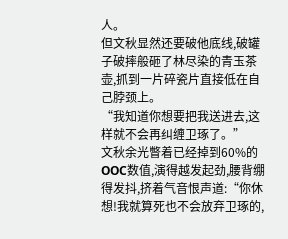人。
但文秋显然还要破他底线,破罐子破摔般砸了林尽染的青玉茶壶,抓到一片碎瓷片直接低在自己脖颈上。
“我知道你想要把我送进去,这样就不会再纠缠卫琢了。”
文秋余光瞥着已经掉到60%的OOC数值,演得越发起劲,腰背绷得发抖,挤着气音恨声道:“你休想!我就算死也不会放弃卫琢的,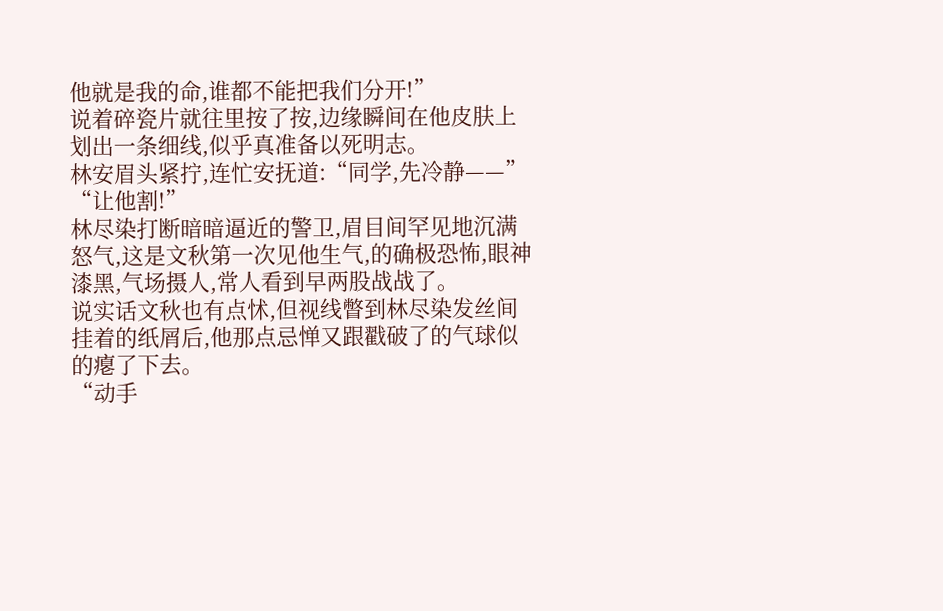他就是我的命,谁都不能把我们分开!”
说着碎瓷片就往里按了按,边缘瞬间在他皮肤上划出一条细线,似乎真准备以死明志。
林安眉头紧拧,连忙安抚道:“同学,先冷静——”
“让他割!”
林尽染打断暗暗逼近的警卫,眉目间罕见地沉满怒气,这是文秋第一次见他生气,的确极恐怖,眼神漆黑,气场摄人,常人看到早两股战战了。
说实话文秋也有点怵,但视线瞥到林尽染发丝间挂着的纸屑后,他那点忌惮又跟戳破了的气球似的瘪了下去。
“动手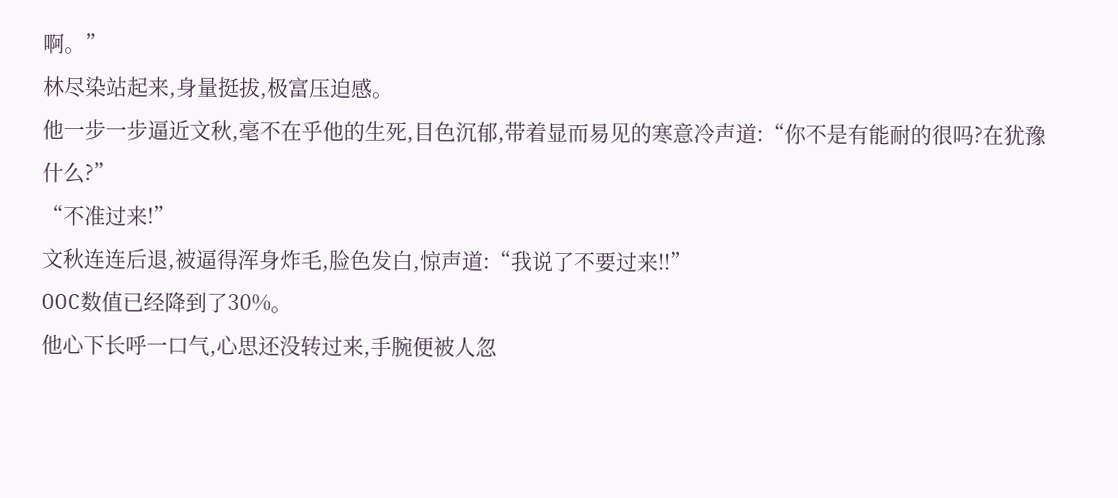啊。”
林尽染站起来,身量挺拔,极富压迫感。
他一步一步逼近文秋,毫不在乎他的生死,目色沉郁,带着显而易见的寒意冷声道:“你不是有能耐的很吗?在犹豫什么?”
“不准过来!”
文秋连连后退,被逼得浑身炸毛,脸色发白,惊声道:“我说了不要过来!!”
OOC数值已经降到了30%。
他心下长呼一口气,心思还没转过来,手腕便被人忽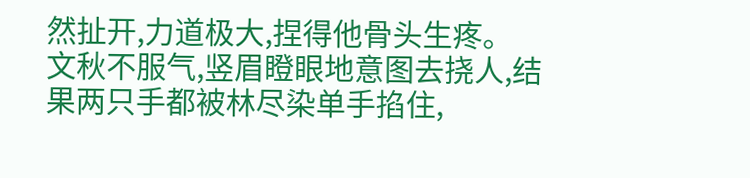然扯开,力道极大,捏得他骨头生疼。
文秋不服气,竖眉瞪眼地意图去挠人,结果两只手都被林尽染单手掐住,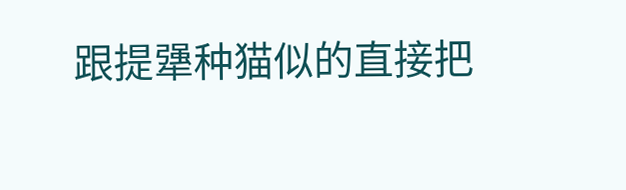跟提犟种猫似的直接把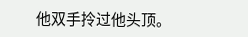他双手拎过他头顶。